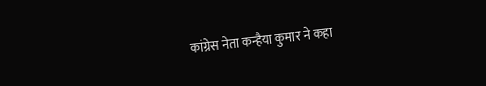कांग्रेस नेता कन्हैया कुमार ने कहा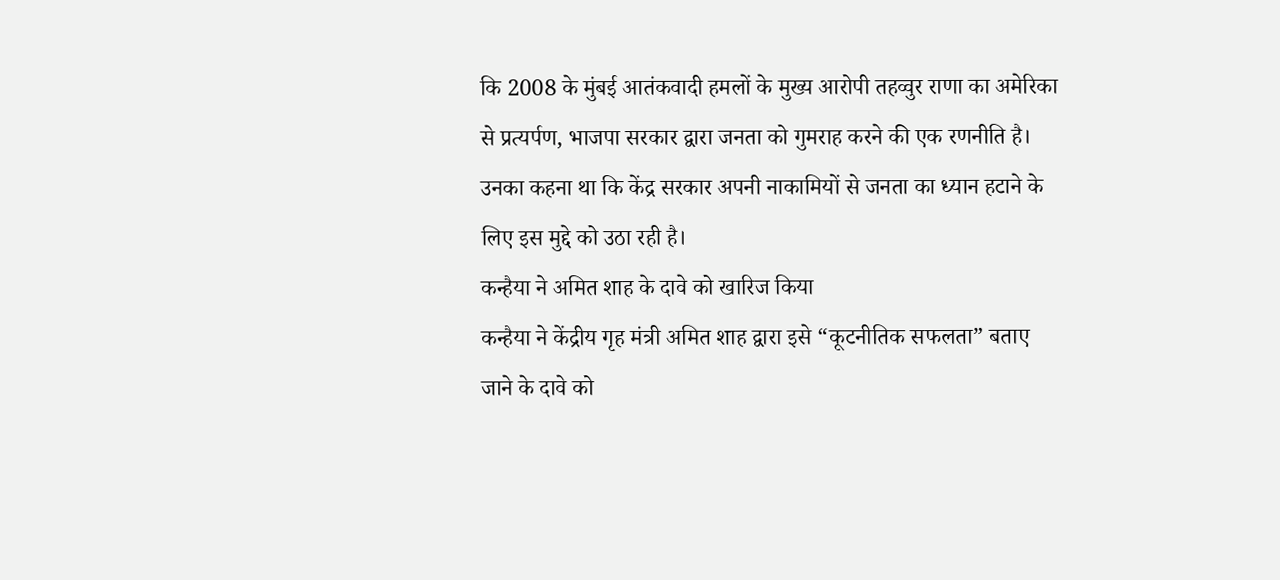कि 2008 के मुंबई आतंकवादी हमलों के मुख्य आरोपी तहव्वुर राणा का अमेरिका से प्रत्यर्पण, भाजपा सरकार द्वारा जनता को गुमराह करने की एक रणनीति है। उनका कहना था कि केंद्र सरकार अपनी नाकामियों से जनता का ध्यान हटाने के लिए इस मुद्दे को उठा रही है।
कन्हैया ने अमित शाह के दावे को खारिज किया
कन्हैया ने केंद्रीय गृह मंत्री अमित शाह द्वारा इसे “कूटनीतिक सफलता” बताए जाने के दावे को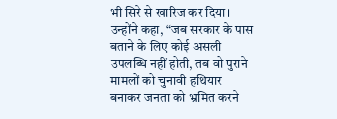भी सिरे से खारिज कर दिया। उन्होंने कहा, “जब सरकार के पास बताने के लिए कोई असली उपलब्धि नहीं होती, तब वो पुराने मामलों को चुनावी हथियार बनाकर जनता को भ्रमित करने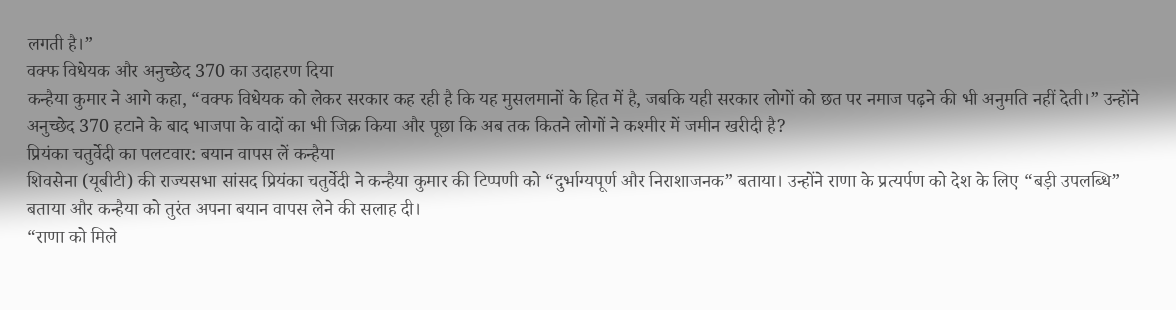लगती है।”
वक्फ विधेयक और अनुच्छेद 370 का उदाहरण दिया
कन्हैया कुमार ने आगे कहा, “वक्फ विधेयक को लेकर सरकार कह रही है कि यह मुसलमानों के हित में है, जबकि यही सरकार लोगों को छत पर नमाज पढ़ने की भी अनुमति नहीं देती।” उन्होंने अनुच्छेद 370 हटाने के बाद भाजपा के वादों का भी जिक्र किया और पूछा कि अब तक कितने लोगों ने कश्मीर में जमीन खरीदी है?
प्रियंका चतुर्वेदी का पलटवार: बयान वापस लें कन्हैया
शिवसेना (यूबीटी) की राज्यसभा सांसद प्रियंका चतुर्वेदी ने कन्हैया कुमार की टिप्पणी को “दुर्भाग्यपूर्ण और निराशाजनक” बताया। उन्होंने राणा के प्रत्यर्पण को देश के लिए “बड़ी उपलब्धि” बताया और कन्हैया को तुरंत अपना बयान वापस लेने की सलाह दी।
“राणा को मिले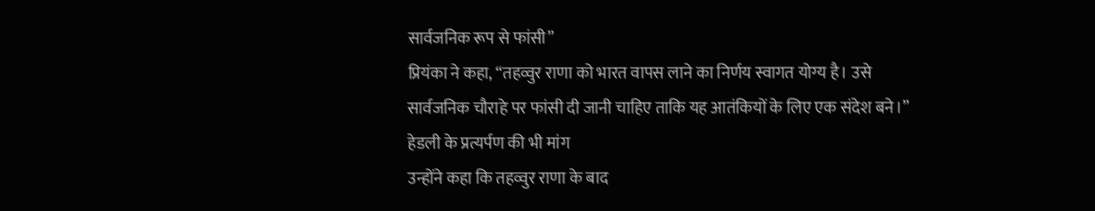सार्वजनिक रूप से फांसी”
प्रियंका ने कहा, “तहव्वुर राणा को भारत वापस लाने का निर्णय स्वागत योग्य है। उसे सार्वजनिक चौराहे पर फांसी दी जानी चाहिए ताकि यह आतंकियों के लिए एक संदेश बने।”
हेडली के प्रत्यर्पण की भी मांग
उन्होंने कहा कि तहव्वुर राणा के बाद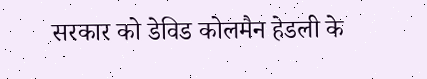सरकार को डेविड कोलमैन हेडली के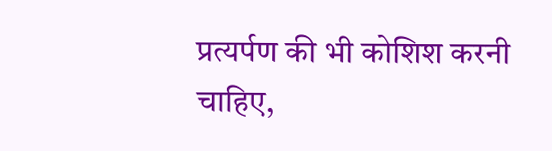प्रत्यर्पण की भी कोशिश करनी चाहिए,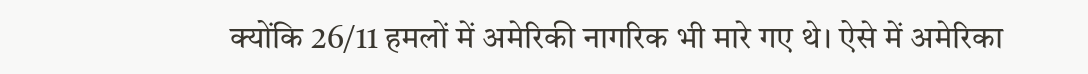क्योंकि 26/11 हमलों में अमेरिकी नागरिक भी मारे गए थे। ऐसे में अमेरिका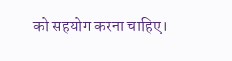को सहयोग करना चाहिए।